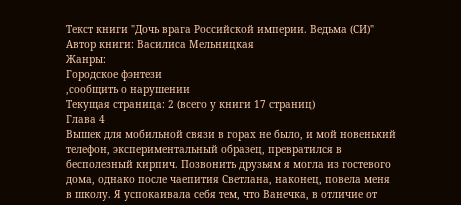Текст книги "Дочь врага Российской империи. Ведьма (СИ)"
Автор книги: Василиса Мельницкая
Жанры:
Городское фэнтези
,сообщить о нарушении
Текущая страница: 2 (всего у книги 17 страниц)
Глава 4
Вышек для мобильной связи в горах не было, и мой новенький телефон, экспериментальный образец, превратился в бесполезный кирпич. Позвонить друзьям я могла из гостевого дома, однако после чаепития Светлана, наконец, повела меня в школу. Я успокаивала себя тем, что Ванечка, в отличие от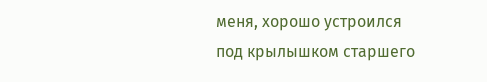меня, хорошо устроился под крылышком старшего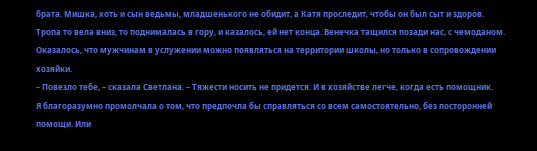брата. Мишка, хоть и сын ведьмы, младшенького не обидит, а Катя проследит, чтобы он был сыт и здоров.
Тропа то вела вниз, то поднималась в гору, и казалось, ей нет конца. Венечка тащился позади нас, с чемоданом. Оказалось, что мужчинам в услужении можно появляться на территории школы, но только в сопровождении хозяйки.
– Повезло тебе, – сказала Светлана. – Тяжести носить не придется. И в хозяйстве легче, когда есть помощник.
Я благоразумно промолчала о том, что предпочла бы справляться со всем самостоятельно, без посторонней помощи. Или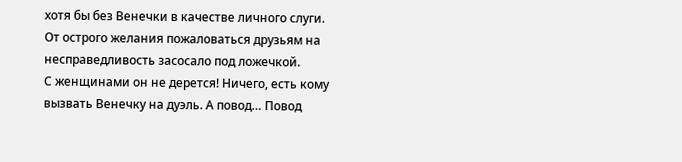хотя бы без Венечки в качестве личного слуги. От острого желания пожаловаться друзьям на несправедливость засосало под ложечкой.
С женщинами он не дерется! Ничего, есть кому вызвать Венечку на дуэль. А повод… Повод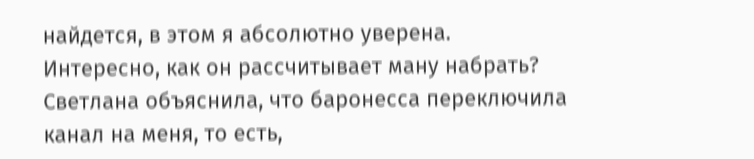найдется, в этом я абсолютно уверена.
Интересно, как он рассчитывает ману набрать? Светлана объяснила, что баронесса переключила канал на меня, то есть,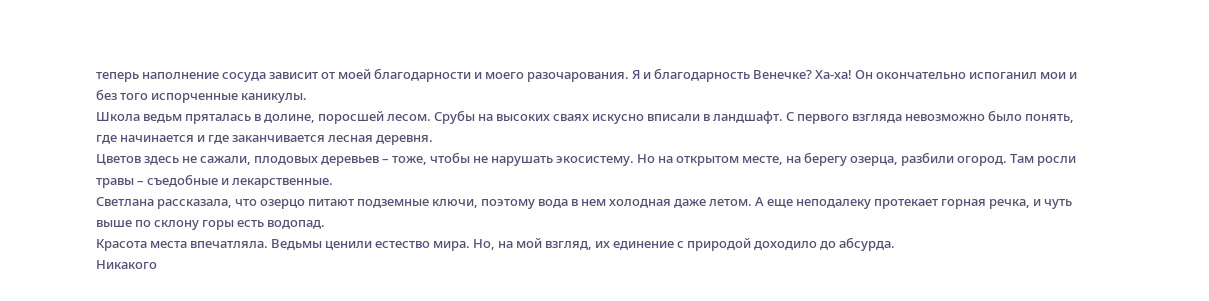теперь наполнение сосуда зависит от моей благодарности и моего разочарования. Я и благодарность Венечке? Ха-ха! Он окончательно испоганил мои и без того испорченные каникулы.
Школа ведьм пряталась в долине, поросшей лесом. Срубы на высоких сваях искусно вписали в ландшафт. С первого взгляда невозможно было понять, где начинается и где заканчивается лесная деревня.
Цветов здесь не сажали, плодовых деревьев – тоже, чтобы не нарушать экосистему. Но на открытом месте, на берегу озерца, разбили огород. Там росли травы – съедобные и лекарственные.
Светлана рассказала, что озерцо питают подземные ключи, поэтому вода в нем холодная даже летом. А еще неподалеку протекает горная речка, и чуть выше по склону горы есть водопад.
Красота места впечатляла. Ведьмы ценили естество мира. Но, на мой взгляд, их единение с природой доходило до абсурда.
Никакого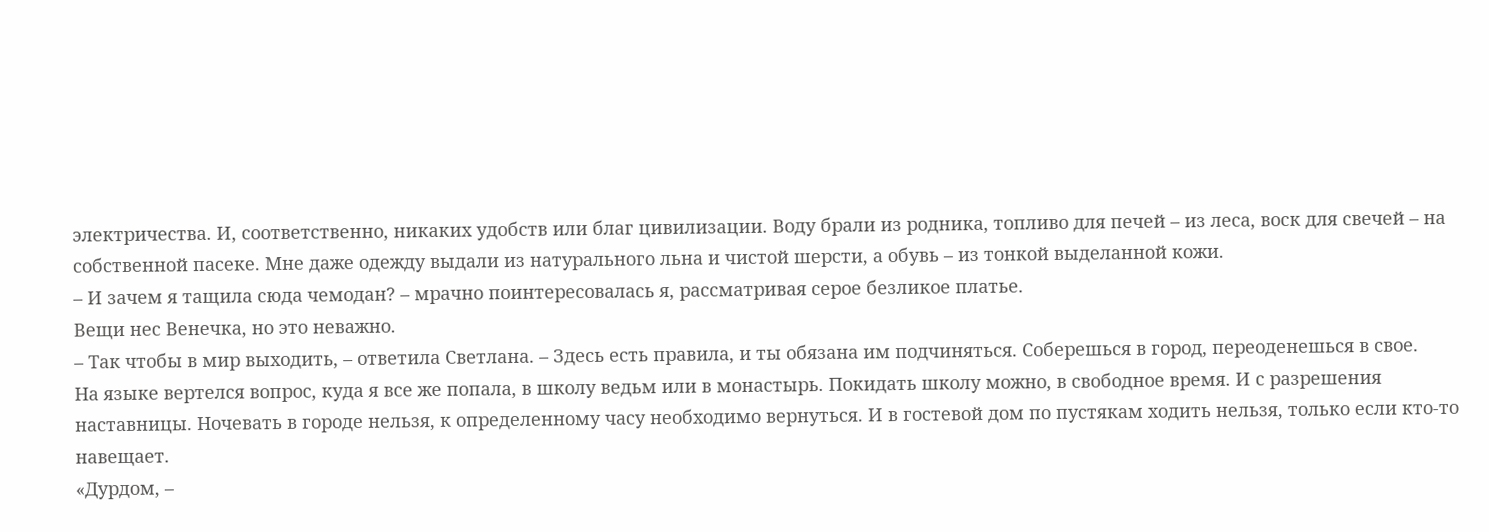электричества. И, соответственно, никаких удобств или благ цивилизации. Воду брали из родника, топливо для печей – из леса, воск для свечей – на собственной пасеке. Мне даже одежду выдали из натурального льна и чистой шерсти, а обувь – из тонкой выделанной кожи.
– И зачем я тащила сюда чемодан? – мрачно поинтересовалась я, рассматривая серое безликое платье.
Вещи нес Венечка, но это неважно.
– Так чтобы в мир выходить, – ответила Светлана. – Здесь есть правила, и ты обязана им подчиняться. Соберешься в город, переоденешься в свое.
На языке вертелся вопрос, куда я все же попала, в школу ведьм или в монастырь. Покидать школу можно, в свободное время. И с разрешения наставницы. Ночевать в городе нельзя, к определенному часу необходимо вернуться. И в гостевой дом по пустякам ходить нельзя, только если кто-то навещает.
«Дурдом, –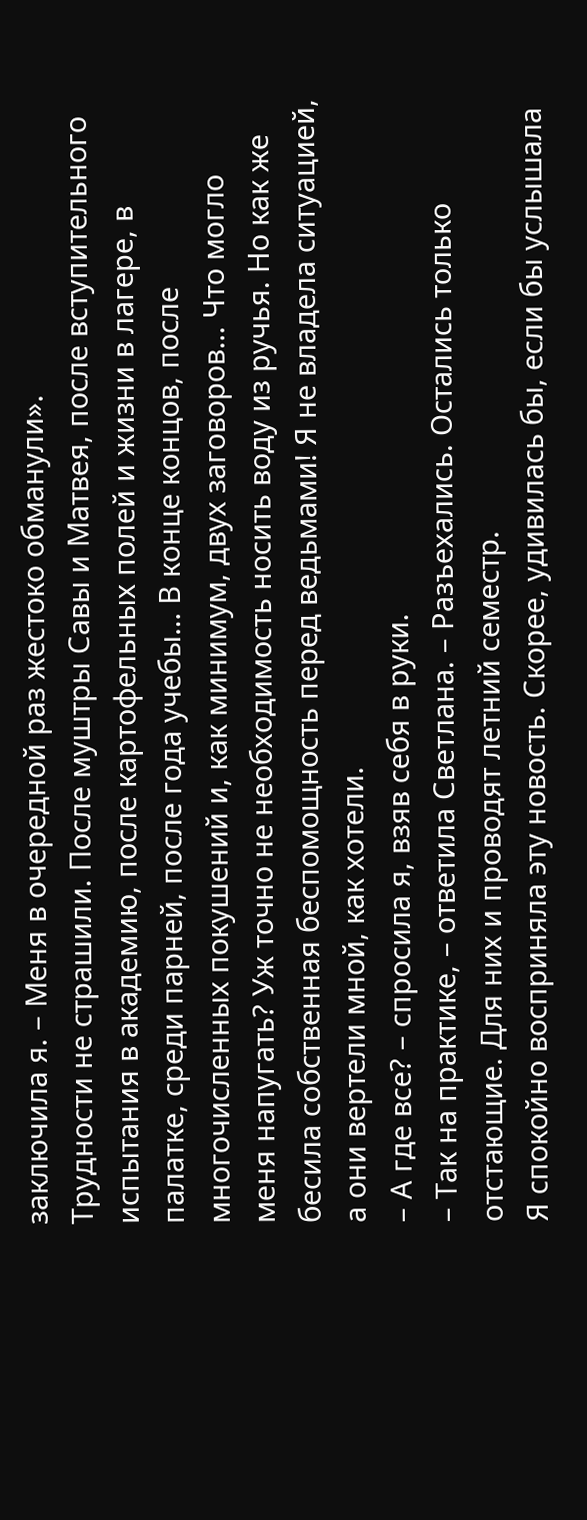заключила я. – Меня в очередной раз жестоко обманули».
Трудности не страшили. После муштры Савы и Матвея, после вступительного испытания в академию, после картофельных полей и жизни в лагере, в палатке, среди парней, после года учебы… В конце концов, после многочисленных покушений и, как минимум, двух заговоров… Что могло меня напугать? Уж точно не необходимость носить воду из ручья. Но как же бесила собственная беспомощность перед ведьмами! Я не владела ситуацией, а они вертели мной, как хотели.
– А где все? – спросила я, взяв себя в руки.
– Так на практике, – ответила Светлана. – Разъехались. Остались только отстающие. Для них и проводят летний семестр.
Я спокойно восприняла эту новость. Скорее, удивилась бы, если бы услышала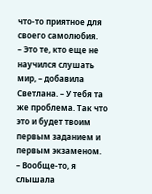что-то приятное для своего самолюбия.
– Это те, кто еще не научился слушать мир, – добавила Светлана. – У тебя та же проблема. Так что это и будет твоим первым заданием и первым экзаменом.
– Вообще-то, я слышала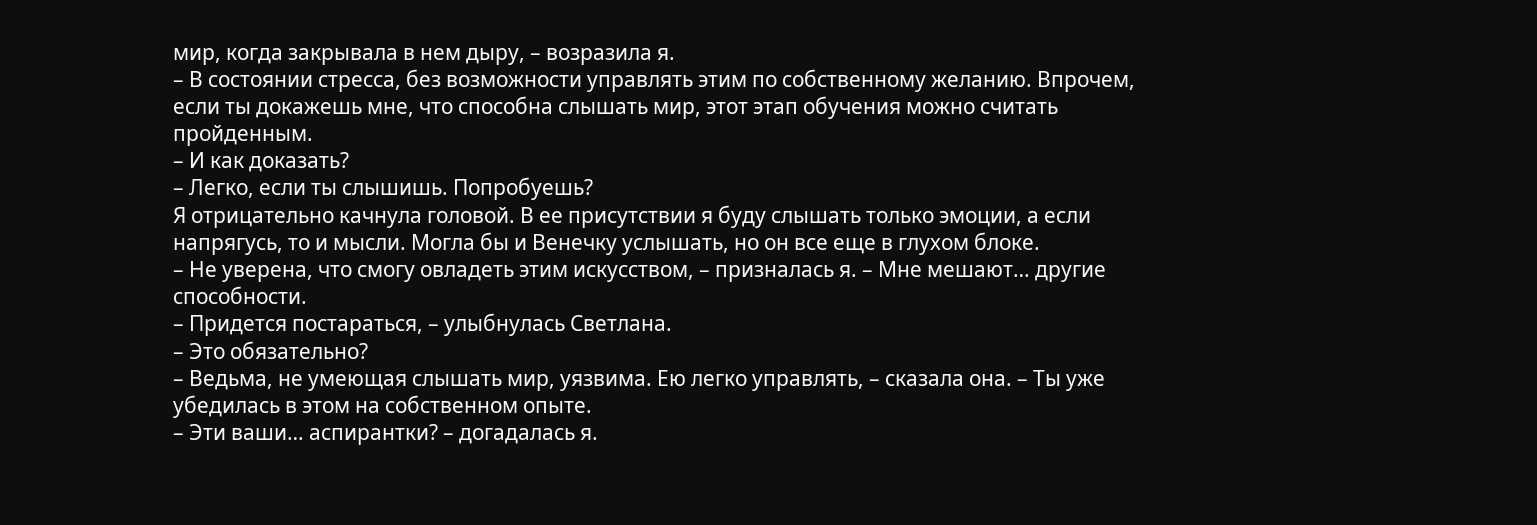мир, когда закрывала в нем дыру, – возразила я.
– В состоянии стресса, без возможности управлять этим по собственному желанию. Впрочем, если ты докажешь мне, что способна слышать мир, этот этап обучения можно считать пройденным.
– И как доказать?
– Легко, если ты слышишь. Попробуешь?
Я отрицательно качнула головой. В ее присутствии я буду слышать только эмоции, а если напрягусь, то и мысли. Могла бы и Венечку услышать, но он все еще в глухом блоке.
– Не уверена, что смогу овладеть этим искусством, – призналась я. – Мне мешают… другие способности.
– Придется постараться, – улыбнулась Светлана.
– Это обязательно?
– Ведьма, не умеющая слышать мир, уязвима. Ею легко управлять, – сказала она. – Ты уже убедилась в этом на собственном опыте.
– Эти ваши… аспирантки? – догадалась я.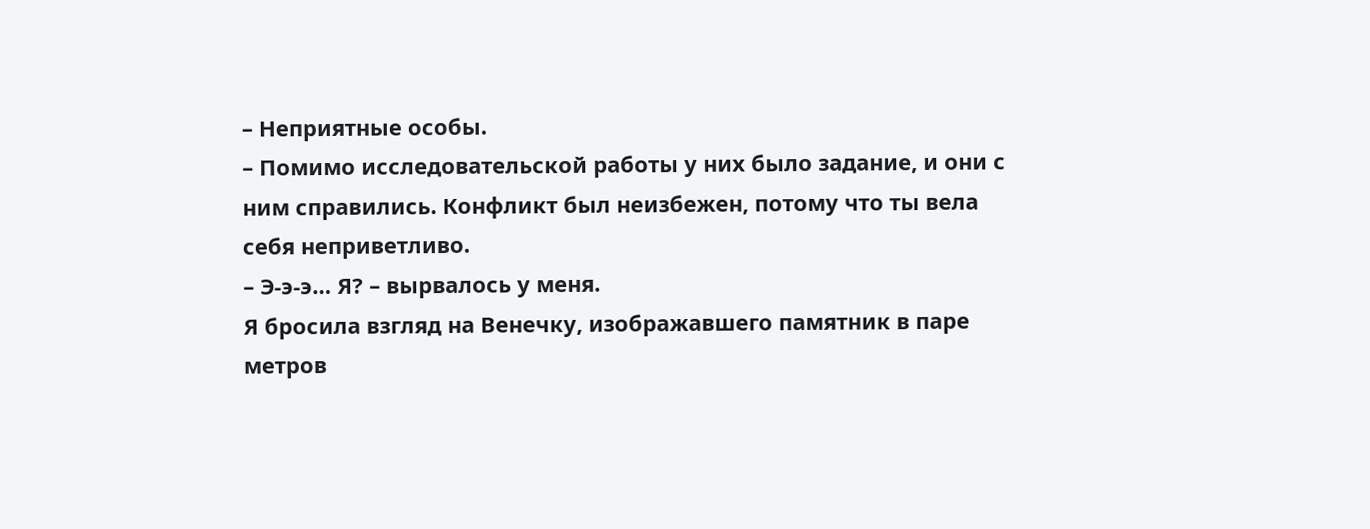– Неприятные особы.
– Помимо исследовательской работы у них было задание, и они с ним справились. Конфликт был неизбежен, потому что ты вела себя неприветливо.
– Э-э-э… Я? – вырвалось у меня.
Я бросила взгляд на Венечку, изображавшего памятник в паре метров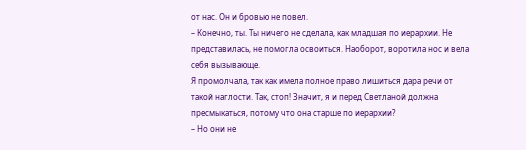от нас. Он и бровью не повел.
– Конечно, ты. Ты ничего не сделала, как младшая по иерархии. Не представилась, не помогла освоиться. Наоборот, воротила нос и вела себя вызывающе.
Я промолчала, так как имела полное право лишиться дара речи от такой наглости. Так, стоп! Значит, я и перед Светланой должна пресмыкаться, потому что она старше по иерархии?
– Но они не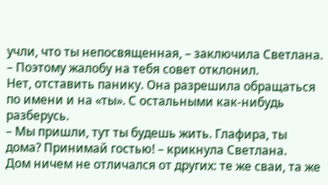учли, что ты непосвященная, – заключила Светлана. – Поэтому жалобу на тебя совет отклонил.
Нет, отставить панику. Она разрешила обращаться по имени и на «ты». С остальными как-нибудь разберусь.
– Мы пришли, тут ты будешь жить. Глафира, ты дома? Принимай гостью! – крикнула Светлана.
Дом ничем не отличался от других: те же сваи, та же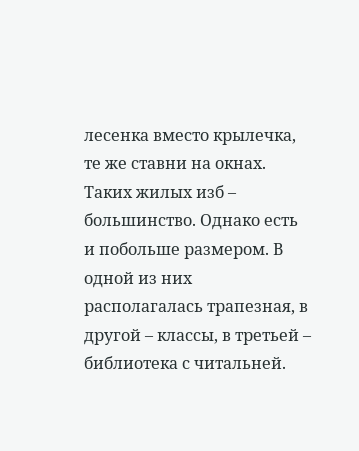лесенка вместо крылечка, те же ставни на окнах. Таких жилых изб – большинство. Однако есть и побольше размером. В одной из них располагалась трапезная, в другой – классы, в третьей – библиотека с читальней.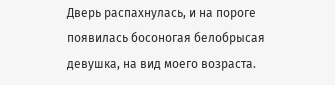Дверь распахнулась, и на пороге появилась босоногая белобрысая девушка, на вид моего возраста.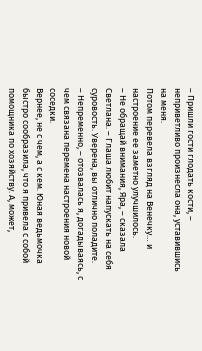– Пришли гости глодать кости, – неприветливо произнесла она, уставившись на меня.
Потом перевела взгляд на Венечку… и настроение ее заметно улучшилось.
– Не обращай внимания, Яра, – сказала Светлана. – Глаша любит напускать на себя суровость. Уверена, вы отлично поладите.
– Непременно, – отозвалась я, догадываясь, с чем связана перемена настроения новой соседки.
Вернее, не с чем, а с кем. Юная ведьмочка быстро сообразила, что я привела с собой помощника по хозяйству. А, может,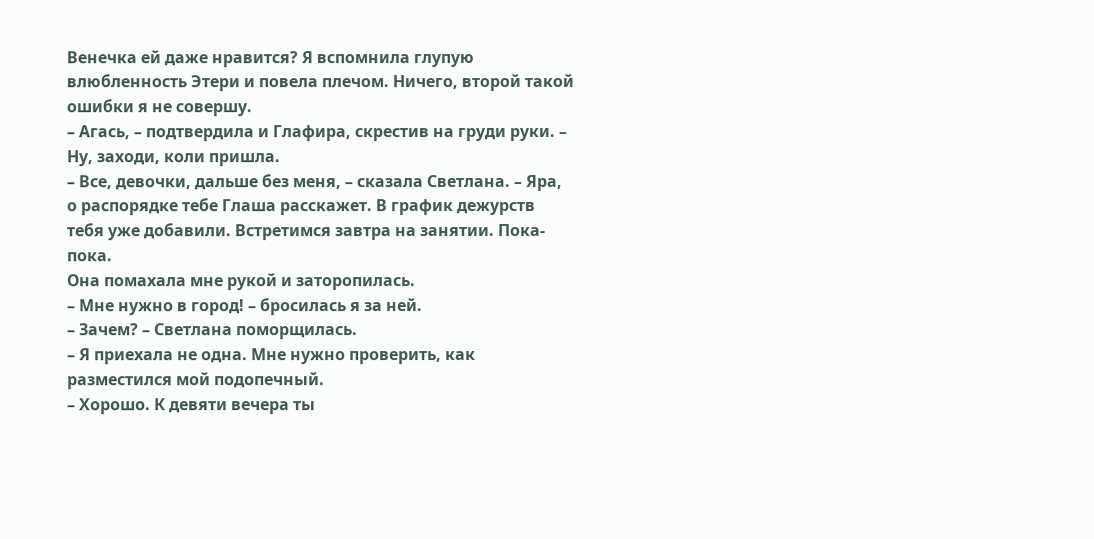Венечка ей даже нравится? Я вспомнила глупую влюбленность Этери и повела плечом. Ничего, второй такой ошибки я не совершу.
– Агась, – подтвердила и Глафира, скрестив на груди руки. – Ну, заходи, коли пришла.
– Все, девочки, дальше без меня, – сказала Светлана. – Яра, о распорядке тебе Глаша расскажет. В график дежурств тебя уже добавили. Встретимся завтра на занятии. Пока-пока.
Она помахала мне рукой и заторопилась.
– Мне нужно в город! – бросилась я за ней.
– Зачем? – Светлана поморщилась.
– Я приехала не одна. Мне нужно проверить, как разместился мой подопечный.
– Хорошо. К девяти вечера ты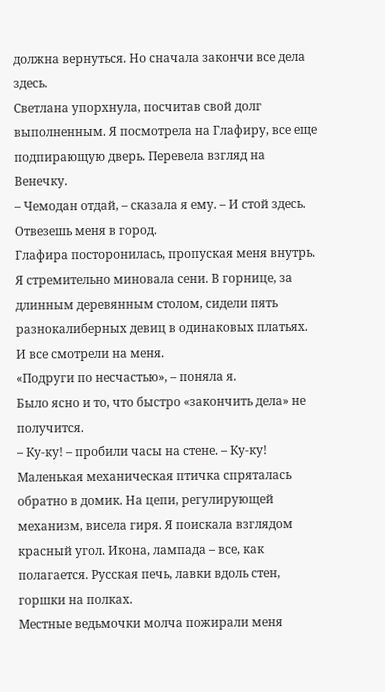должна вернуться. Но сначала закончи все дела здесь.
Светлана упорхнула, посчитав свой долг выполненным. Я посмотрела на Глафиру, все еще подпирающую дверь. Перевела взгляд на Венечку.
– Чемодан отдай, – сказала я ему. – И стой здесь. Отвезешь меня в город.
Глафира посторонилась, пропуская меня внутрь. Я стремительно миновала сени. В горнице, за длинным деревянным столом, сидели пять разнокалиберных девиц в одинаковых платьях. И все смотрели на меня.
«Подруги по несчастью», – поняла я.
Было ясно и то, что быстро «закончить дела» не получится.
– Ку-ку! – пробили часы на стене. – Ку-ку!
Маленькая механическая птичка спряталась обратно в домик. На цепи, регулирующей механизм, висела гиря. Я поискала взглядом красный угол. Икона, лампада – все, как полагается. Русская печь, лавки вдоль стен, горшки на полках.
Местные ведьмочки молча пожирали меня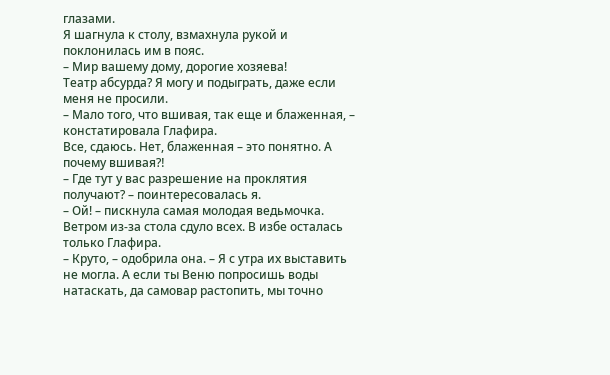глазами.
Я шагнула к столу, взмахнула рукой и поклонилась им в пояс.
– Мир вашему дому, дорогие хозяева!
Театр абсурда? Я могу и подыграть, даже если меня не просили.
– Мало того, что вшивая, так еще и блаженная, – констатировала Глафира.
Все, сдаюсь. Нет, блаженная – это понятно. А почему вшивая⁈
– Где тут у вас разрешение на проклятия получают? – поинтересовалась я.
– Ой! – пискнула самая молодая ведьмочка.
Ветром из-за стола сдуло всех. В избе осталась только Глафира.
– Круто, – одобрила она. – Я с утра их выставить не могла. А если ты Веню попросишь воды натаскать, да самовар растопить, мы точно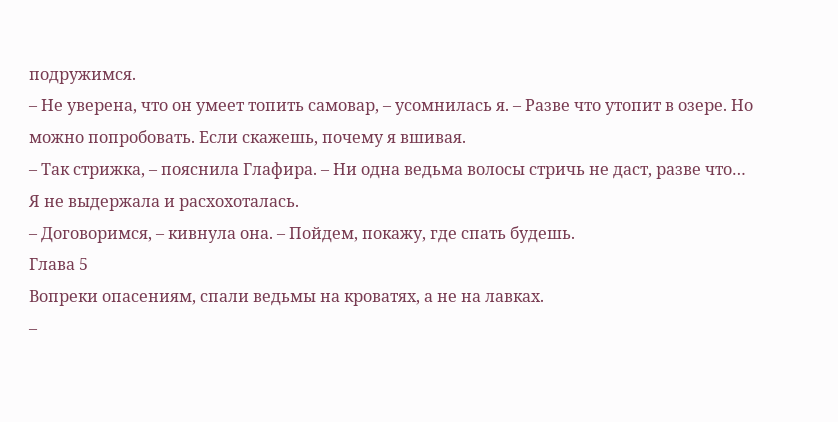подружимся.
– Не уверена, что он умеет топить самовар, – усомнилась я. – Разве что утопит в озере. Но можно попробовать. Если скажешь, почему я вшивая.
– Так стрижка, – пояснила Глафира. – Ни одна ведьма волосы стричь не даст, разве что…
Я не выдержала и расхохоталась.
– Договоримся, – кивнула она. – Пойдем, покажу, где спать будешь.
Глава 5
Вопреки опасениям, спали ведьмы на кроватях, а не на лавках.
–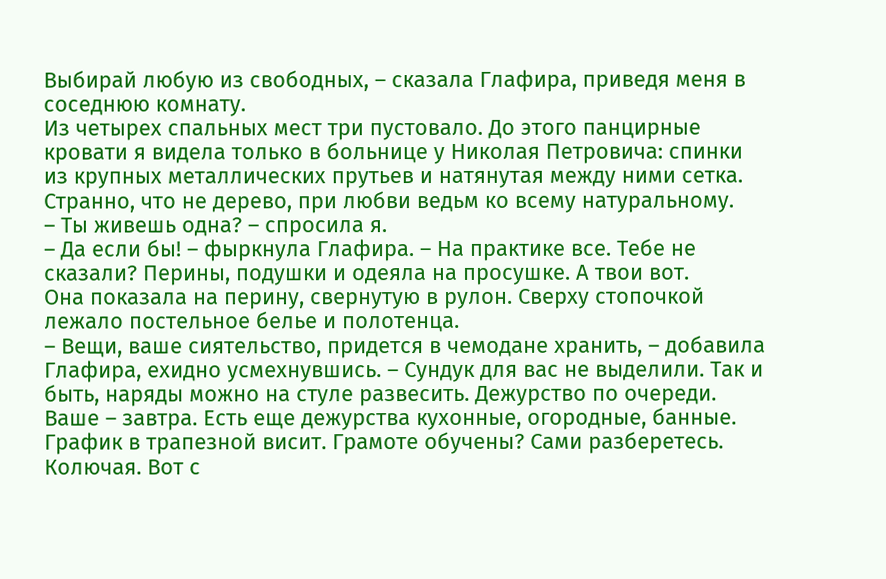Выбирай любую из свободных, – сказала Глафира, приведя меня в соседнюю комнату.
Из четырех спальных мест три пустовало. До этого панцирные кровати я видела только в больнице у Николая Петровича: спинки из крупных металлических прутьев и натянутая между ними сетка. Странно, что не дерево, при любви ведьм ко всему натуральному.
– Ты живешь одна? – спросила я.
– Да если бы! – фыркнула Глафира. – На практике все. Тебе не сказали? Перины, подушки и одеяла на просушке. А твои вот.
Она показала на перину, свернутую в рулон. Сверху стопочкой лежало постельное белье и полотенца.
– Вещи, ваше сиятельство, придется в чемодане хранить, – добавила Глафира, ехидно усмехнувшись. – Сундук для вас не выделили. Так и быть, наряды можно на стуле развесить. Дежурство по очереди. Ваше – завтра. Есть еще дежурства кухонные, огородные, банные. График в трапезной висит. Грамоте обучены? Сами разберетесь.
Колючая. Вот с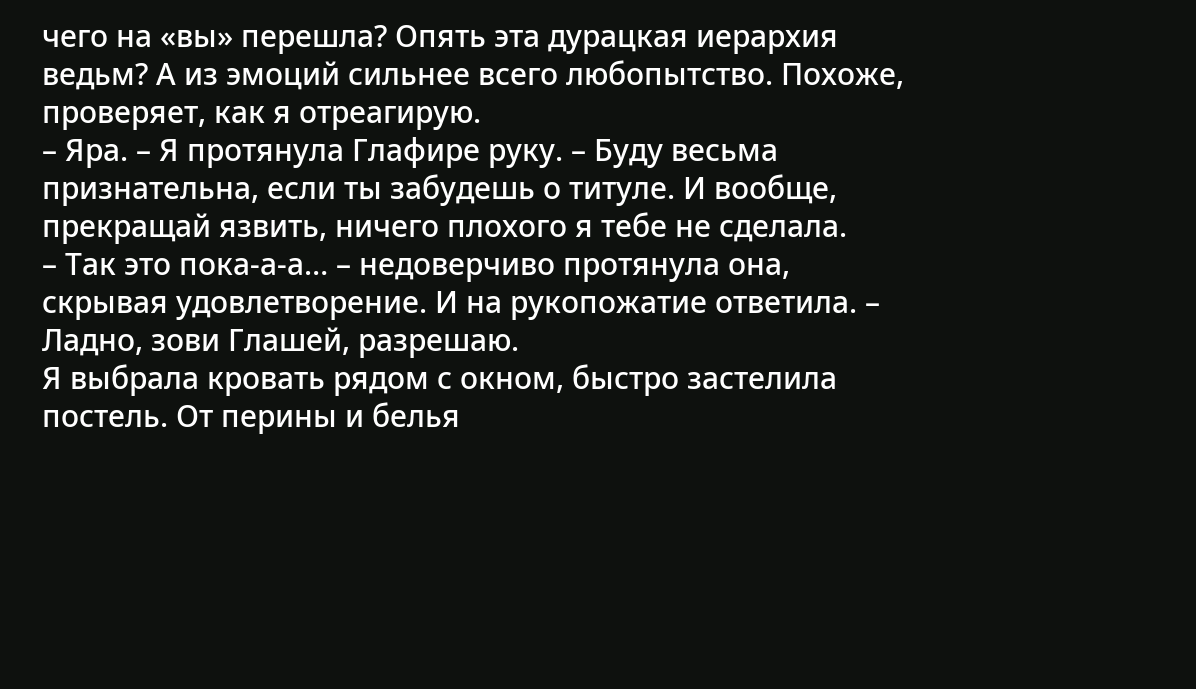чего на «вы» перешла? Опять эта дурацкая иерархия ведьм? А из эмоций сильнее всего любопытство. Похоже, проверяет, как я отреагирую.
– Яра. – Я протянула Глафире руку. – Буду весьма признательна, если ты забудешь о титуле. И вообще, прекращай язвить, ничего плохого я тебе не сделала.
– Так это пока-а-а… – недоверчиво протянула она, скрывая удовлетворение. И на рукопожатие ответила. – Ладно, зови Глашей, разрешаю.
Я выбрала кровать рядом с окном, быстро застелила постель. От перины и белья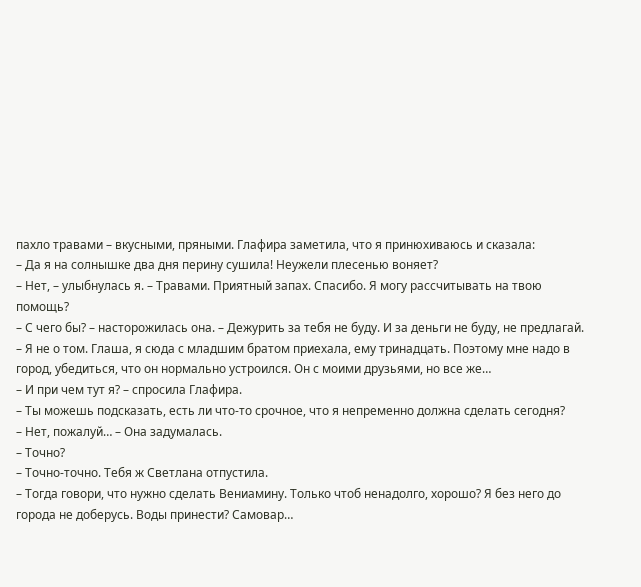пахло травами – вкусными, пряными. Глафира заметила, что я принюхиваюсь и сказала:
– Да я на солнышке два дня перину сушила! Неужели плесенью воняет?
– Нет, – улыбнулась я. – Травами. Приятный запах. Спасибо. Я могу рассчитывать на твою помощь?
– С чего бы? – насторожилась она. – Дежурить за тебя не буду. И за деньги не буду, не предлагай.
– Я не о том. Глаша, я сюда с младшим братом приехала, ему тринадцать. Поэтому мне надо в город, убедиться, что он нормально устроился. Он с моими друзьями, но все же…
– И при чем тут я? – спросила Глафира.
– Ты можешь подсказать, есть ли что-то срочное, что я непременно должна сделать сегодня?
– Нет, пожалуй… – Она задумалась.
– Точно?
– Точно-точно. Тебя ж Светлана отпустила.
– Тогда говори, что нужно сделать Вениамину. Только чтоб ненадолго, хорошо? Я без него до города не доберусь. Воды принести? Самовар…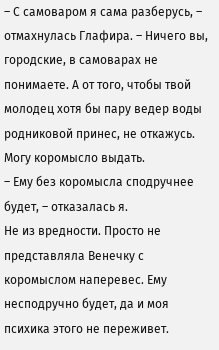– С самоваром я сама разберусь, – отмахнулась Глафира. – Ничего вы, городские, в самоварах не понимаете. А от того, чтобы твой молодец хотя бы пару ведер воды родниковой принес, не откажусь. Могу коромысло выдать.
– Ему без коромысла сподручнее будет, – отказалась я.
Не из вредности. Просто не представляла Венечку с коромыслом наперевес. Ему несподручно будет, да и моя психика этого не переживет.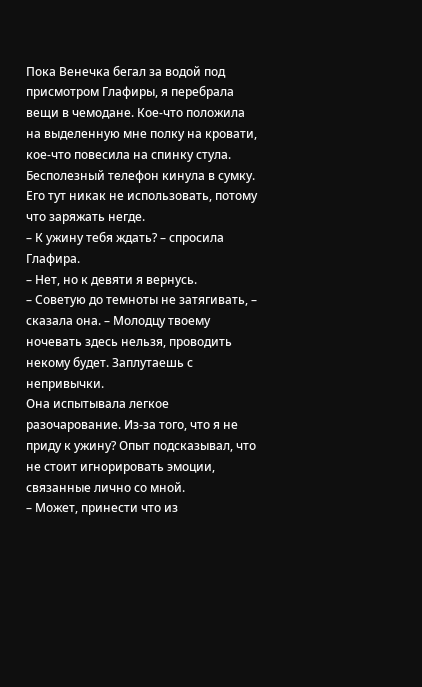Пока Венечка бегал за водой под присмотром Глафиры, я перебрала вещи в чемодане. Кое-что положила на выделенную мне полку на кровати, кое-что повесила на спинку стула. Бесполезный телефон кинула в сумку. Его тут никак не использовать, потому что заряжать негде.
– К ужину тебя ждать? – спросила Глафира.
– Нет, но к девяти я вернусь.
– Советую до темноты не затягивать, – сказала она. – Молодцу твоему ночевать здесь нельзя, проводить некому будет. Заплутаешь с непривычки.
Она испытывала легкое разочарование. Из-за того, что я не приду к ужину? Опыт подсказывал, что не стоит игнорировать эмоции, связанные лично со мной.
– Может, принести что из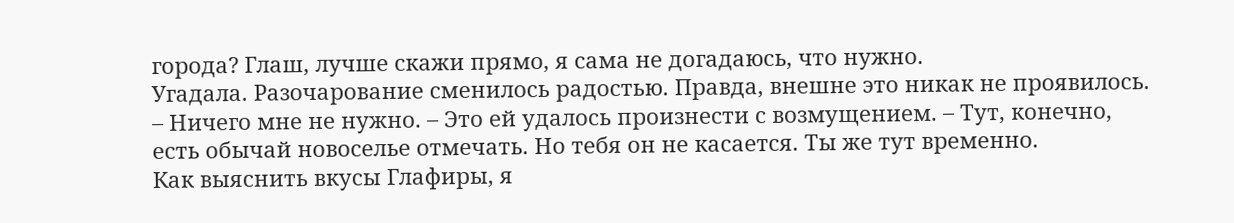города? Глаш, лучше скажи прямо, я сама не догадаюсь, что нужно.
Угадала. Разочарование сменилось радостью. Правда, внешне это никак не проявилось.
– Ничего мне не нужно. – Это ей удалось произнести с возмущением. – Тут, конечно, есть обычай новоселье отмечать. Но тебя он не касается. Ты же тут временно.
Как выяснить вкусы Глафиры, я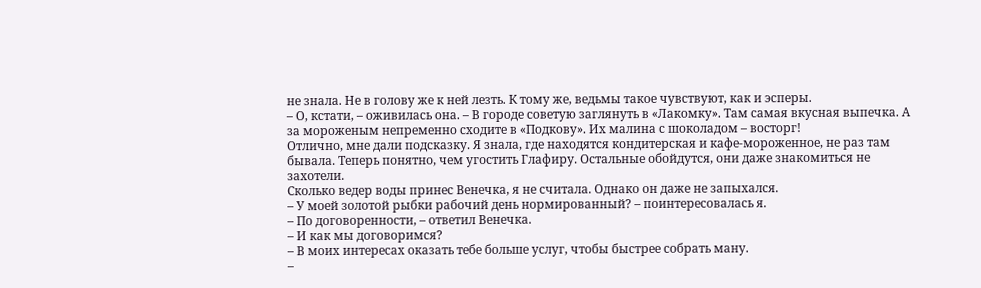не знала. Не в голову же к ней лезть. К тому же, ведьмы такое чувствуют, как и эсперы.
– О, кстати, – оживилась она. – В городе советую заглянуть в «Лакомку». Там самая вкусная выпечка. А за мороженым непременно сходите в «Подкову». Их малина с шоколадом – восторг!
Отлично, мне дали подсказку. Я знала, где находятся кондитерская и кафе-мороженное, не раз там бывала. Теперь понятно, чем угостить Глафиру. Остальные обойдутся, они даже знакомиться не захотели.
Сколько ведер воды принес Венечка, я не считала. Однако он даже не запыхался.
– У моей золотой рыбки рабочий день нормированный? – поинтересовалась я.
– По договоренности, – ответил Венечка.
– И как мы договоримся?
– В моих интересах оказать тебе больше услуг, чтобы быстрее собрать ману.
–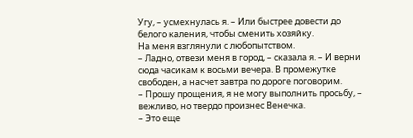Угу, – усмехнулась я. – Или быстрее довести до белого каления, чтобы сменить хозяйку.
На меня взглянули с любопытством.
– Ладно, отвези меня в город, – сказала я. – И верни сюда часикам к восьми вечера. В промежутке свободен, а насчет завтра по дороге поговорим.
– Прошу прощения, я не могу выполнить просьбу, – вежливо, но твердо произнес Венечка.
– Это еще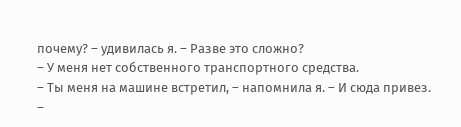почему? – удивилась я. – Разве это сложно?
– У меня нет собственного транспортного средства.
– Ты меня на машине встретил, – напомнила я. – И сюда привез.
–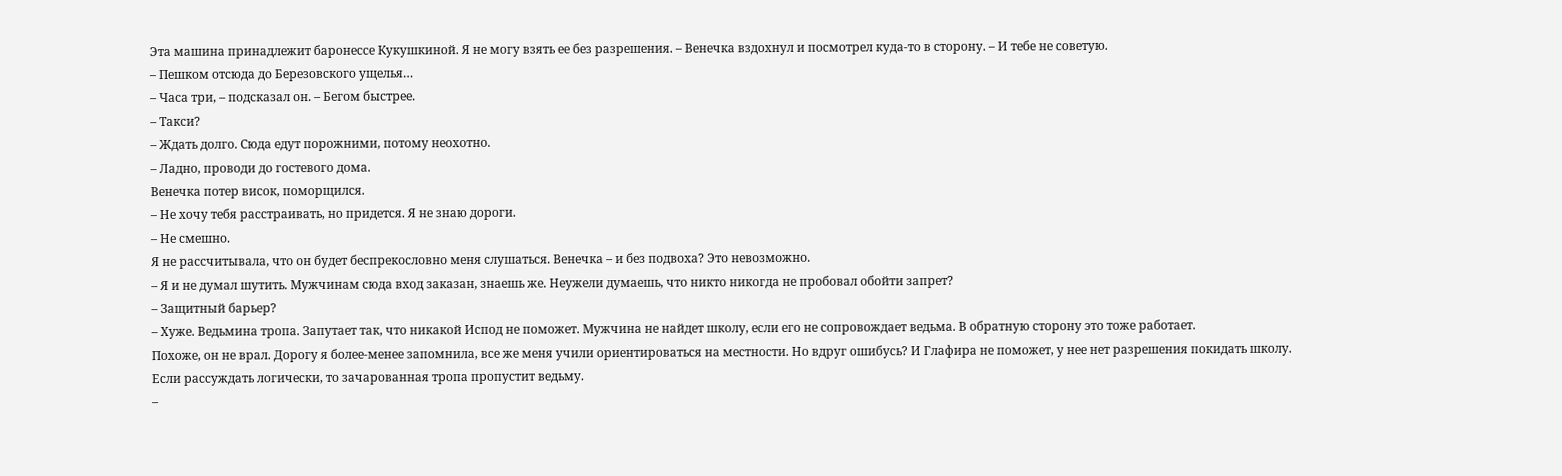Эта машина принадлежит баронессе Кукушкиной. Я не могу взять ее без разрешения. – Венечка вздохнул и посмотрел куда-то в сторону. – И тебе не советую.
– Пешком отсюда до Березовского ущелья…
– Часа три, – подсказал он. – Бегом быстрее.
– Такси?
– Ждать долго. Сюда едут порожними, потому неохотно.
– Ладно, проводи до гостевого дома.
Венечка потер висок, поморщился.
– Не хочу тебя расстраивать, но придется. Я не знаю дороги.
– Не смешно.
Я не рассчитывала, что он будет беспрекословно меня слушаться. Венечка – и без подвоха? Это невозможно.
– Я и не думал шутить. Мужчинам сюда вход заказан, знаешь же. Неужели думаешь, что никто никогда не пробовал обойти запрет?
– Защитный барьер?
– Хуже. Ведьмина тропа. Запутает так, что никакой Испод не поможет. Мужчина не найдет школу, если его не сопровождает ведьма. В обратную сторону это тоже работает.
Похоже, он не врал. Дорогу я более-менее запомнила, все же меня учили ориентироваться на местности. Но вдруг ошибусь? И Глафира не поможет, у нее нет разрешения покидать школу.
Если рассуждать логически, то зачарованная тропа пропустит ведьму.
–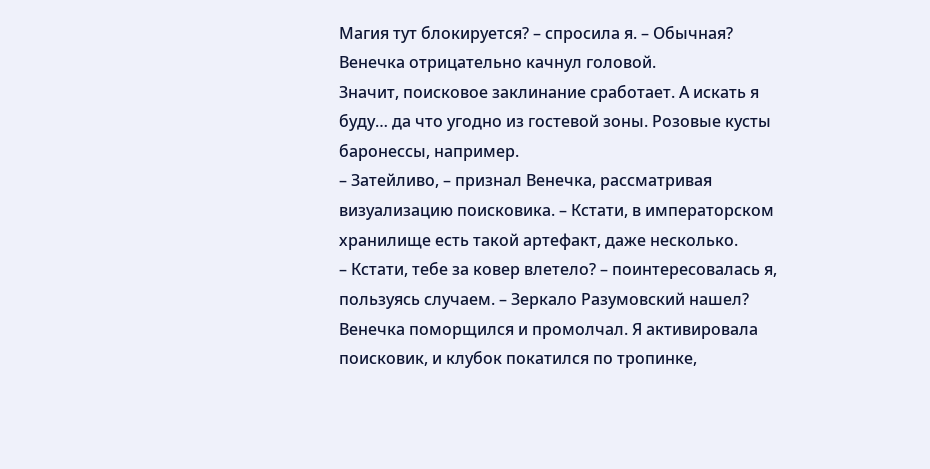Магия тут блокируется? – спросила я. – Обычная?
Венечка отрицательно качнул головой.
Значит, поисковое заклинание сработает. А искать я буду… да что угодно из гостевой зоны. Розовые кусты баронессы, например.
– Затейливо, – признал Венечка, рассматривая визуализацию поисковика. – Кстати, в императорском хранилище есть такой артефакт, даже несколько.
– Кстати, тебе за ковер влетело? – поинтересовалась я, пользуясь случаем. – Зеркало Разумовский нашел?
Венечка поморщился и промолчал. Я активировала поисковик, и клубок покатился по тропинке,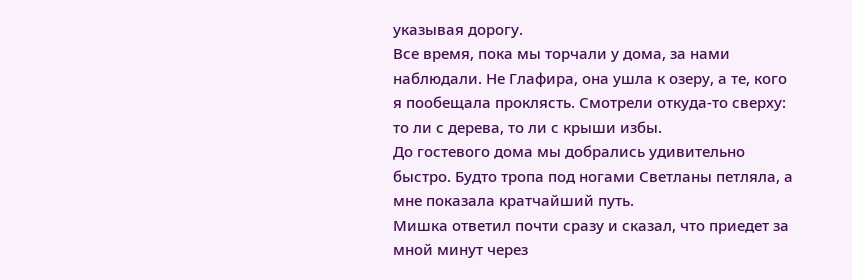указывая дорогу.
Все время, пока мы торчали у дома, за нами наблюдали. Не Глафира, она ушла к озеру, а те, кого я пообещала проклясть. Смотрели откуда-то сверху: то ли с дерева, то ли с крыши избы.
До гостевого дома мы добрались удивительно быстро. Будто тропа под ногами Светланы петляла, а мне показала кратчайший путь.
Мишка ответил почти сразу и сказал, что приедет за мной минут через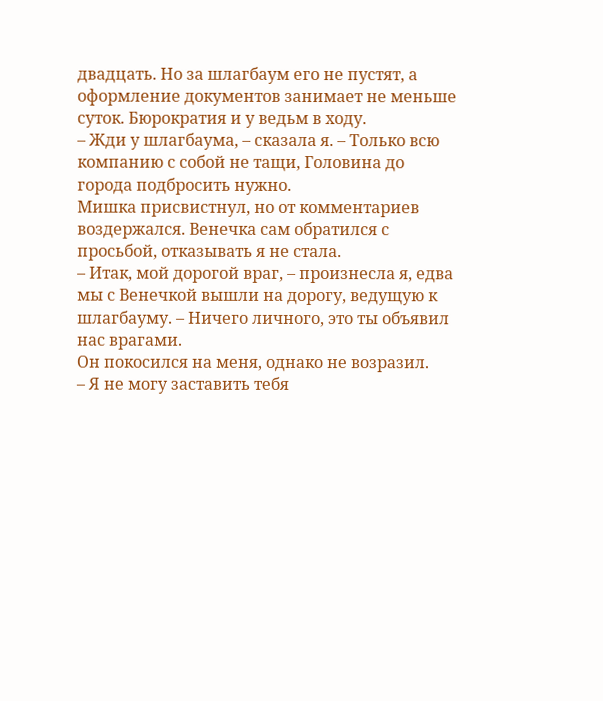двадцать. Но за шлагбаум его не пустят, а оформление документов занимает не меньше суток. Бюрократия и у ведьм в ходу.
– Жди у шлагбаума, – сказала я. – Только всю компанию с собой не тащи, Головина до города подбросить нужно.
Мишка присвистнул, но от комментариев воздержался. Венечка сам обратился с просьбой, отказывать я не стала.
– Итак, мой дорогой враг, – произнесла я, едва мы с Венечкой вышли на дорогу, ведущую к шлагбауму. – Ничего личного, это ты объявил нас врагами.
Он покосился на меня, однако не возразил.
– Я не могу заставить тебя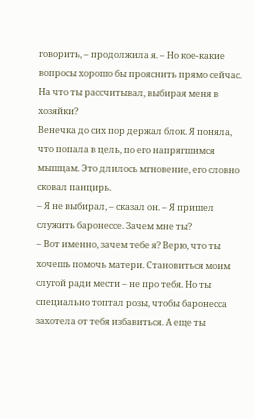говорить, – продолжила я. – Но кое-какие вопросы хорошо бы прояснить прямо сейчас. На что ты рассчитывал, выбирая меня в хозяйки?
Венечка до сих пор держал блок. Я поняла, что попала в цель, по его напрягшимся мышцам. Это длилось мгновение, его словно сковал панцирь.
– Я не выбирал, – сказал он. – Я пришел служить баронессе. Зачем мне ты?
– Вот именно, зачем тебе я? Верю, что ты хочешь помочь матери. Становиться моим слугой ради мести – не про тебя. Но ты специально топтал розы, чтобы баронесса захотела от тебя избавиться. А еще ты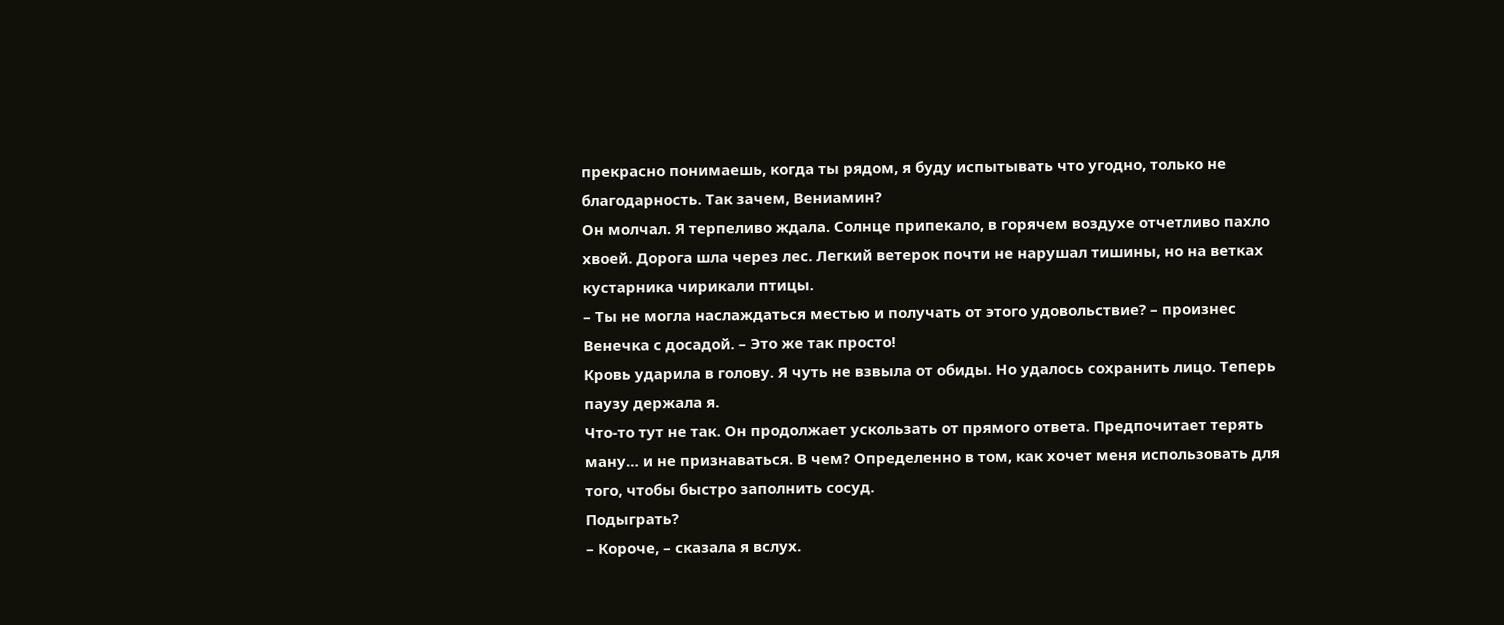прекрасно понимаешь, когда ты рядом, я буду испытывать что угодно, только не благодарность. Так зачем, Вениамин?
Он молчал. Я терпеливо ждала. Солнце припекало, в горячем воздухе отчетливо пахло хвоей. Дорога шла через лес. Легкий ветерок почти не нарушал тишины, но на ветках кустарника чирикали птицы.
– Ты не могла наслаждаться местью и получать от этого удовольствие? – произнес Венечка с досадой. – Это же так просто!
Кровь ударила в голову. Я чуть не взвыла от обиды. Но удалось сохранить лицо. Теперь паузу держала я.
Что-то тут не так. Он продолжает ускользать от прямого ответа. Предпочитает терять ману… и не признаваться. В чем? Определенно в том, как хочет меня использовать для того, чтобы быстро заполнить сосуд.
Подыграть?
– Короче, – сказала я вслух.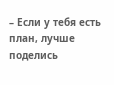– Если у тебя есть план, лучше поделись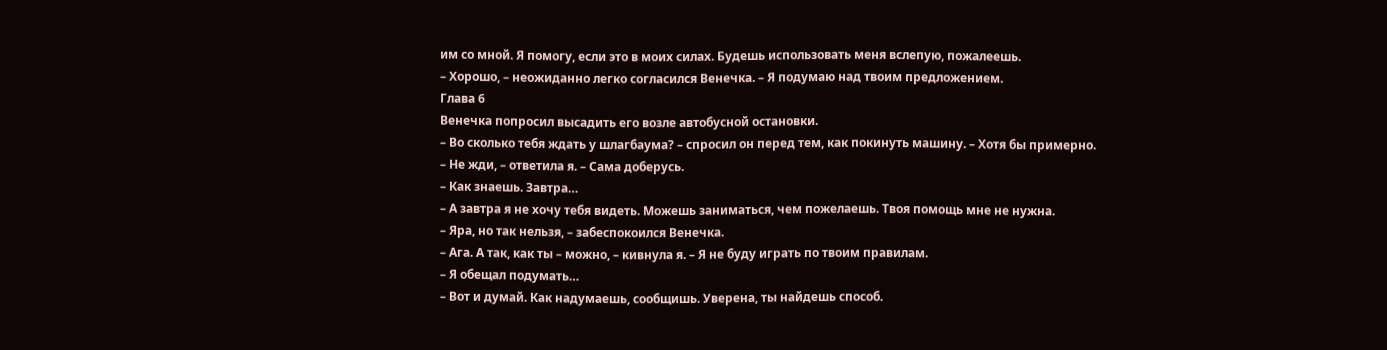им со мной. Я помогу, если это в моих силах. Будешь использовать меня вслепую, пожалеешь.
– Хорошо, – неожиданно легко согласился Венечка. – Я подумаю над твоим предложением.
Глава 6
Венечка попросил высадить его возле автобусной остановки.
– Во сколько тебя ждать у шлагбаума? – спросил он перед тем, как покинуть машину. – Хотя бы примерно.
– Не жди, – ответила я. – Сама доберусь.
– Как знаешь. Завтра…
– А завтра я не хочу тебя видеть. Можешь заниматься, чем пожелаешь. Твоя помощь мне не нужна.
– Яра, но так нельзя, – забеспокоился Венечка.
– Ага. А так, как ты – можно, – кивнула я. – Я не буду играть по твоим правилам.
– Я обещал подумать…
– Вот и думай. Как надумаешь, сообщишь. Уверена, ты найдешь способ.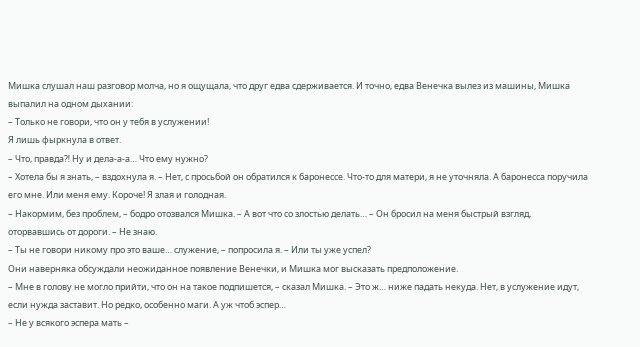Мишка слушал наш разговор молча, но я ощущала, что друг едва сдерживается. И точно, едва Венечка вылез из машины, Мишка выпалил на одном дыхании:
– Только не говори, что он у тебя в услужении!
Я лишь фыркнула в ответ.
– Что, правда⁈ Ну и дела-а-а… Что ему нужно?
– Хотела бы я знать, – вздохнула я. – Нет, с просьбой он обратился к баронессе. Что-то для матери, я не уточняла. А баронесса поручила его мне. Или меня ему. Короче! Я злая и голодная.
– Накормим, без проблем, – бодро отозвался Мишка. – А вот что со злостью делать… – Он бросил на меня быстрый взгляд, оторвавшись от дороги. – Не знаю.
– Ты не говори никому про это ваше… служение, – попросила я. – Или ты уже успел?
Они наверняка обсуждали неожиданное появление Венечки, и Мишка мог высказать предположение.
– Мне в голову не могло прийти, что он на такое подпишется, – сказал Мишка. – Это ж… ниже падать некуда. Нет, в услужение идут, если нужда заставит. Но редко, особенно маги. А уж чтоб эспер…
– Не у всякого эспера мать –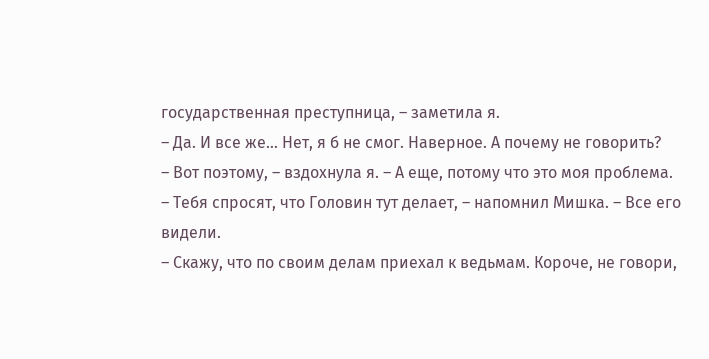государственная преступница, – заметила я.
– Да. И все же… Нет, я б не смог. Наверное. А почему не говорить?
– Вот поэтому, – вздохнула я. – А еще, потому что это моя проблема.
– Тебя спросят, что Головин тут делает, – напомнил Мишка. – Все его видели.
– Скажу, что по своим делам приехал к ведьмам. Короче, не говори,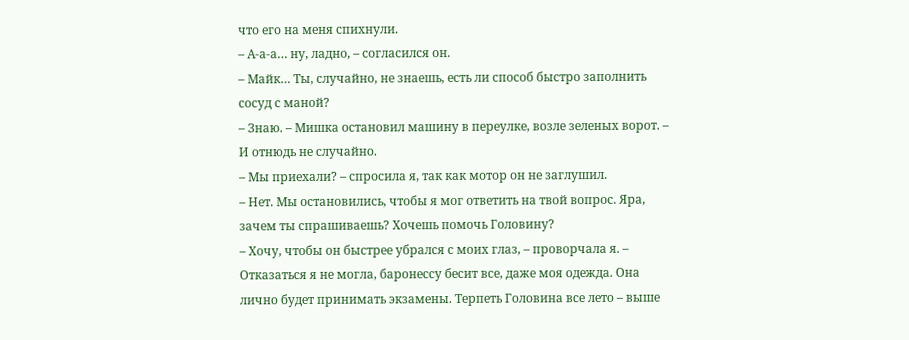что его на меня спихнули.
– А-а-а… ну, ладно, – согласился он.
– Майк… Ты, случайно, не знаешь, есть ли способ быстро заполнить сосуд с маной?
– Знаю. – Мишка остановил машину в переулке, возле зеленых ворот. – И отнюдь не случайно.
– Мы приехали? – спросила я, так как мотор он не заглушил.
– Нет. Мы остановились, чтобы я мог ответить на твой вопрос. Яра, зачем ты спрашиваешь? Хочешь помочь Головину?
– Хочу, чтобы он быстрее убрался с моих глаз, – проворчала я. – Отказаться я не могла, баронессу бесит все, даже моя одежда. Она лично будет принимать экзамены. Терпеть Головина все лето – выше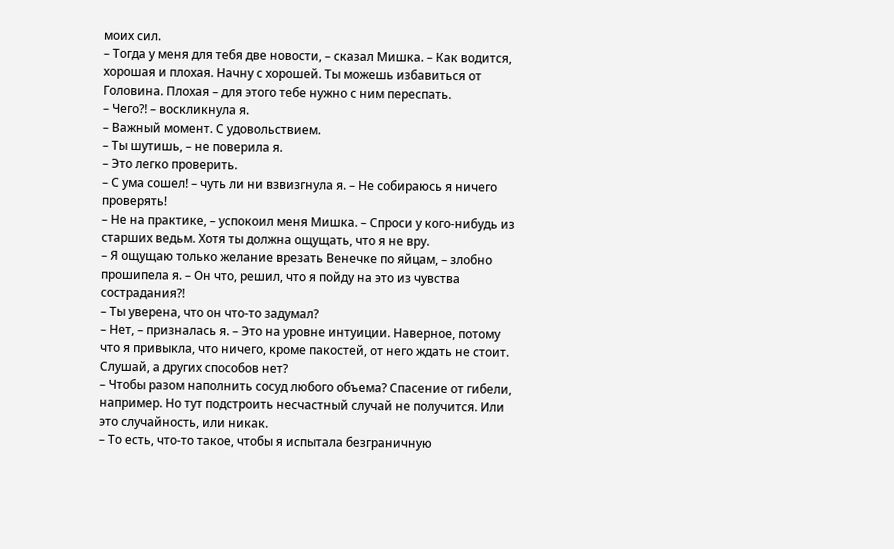моих сил.
– Тогда у меня для тебя две новости, – сказал Мишка. – Как водится, хорошая и плохая. Начну с хорошей. Ты можешь избавиться от Головина. Плохая – для этого тебе нужно с ним переспать.
– Чего⁈ – воскликнула я.
– Важный момент. С удовольствием.
– Ты шутишь, – не поверила я.
– Это легко проверить.
– С ума сошел! – чуть ли ни взвизгнула я. – Не собираюсь я ничего проверять!
– Не на практике, – успокоил меня Мишка. – Спроси у кого-нибудь из старших ведьм. Хотя ты должна ощущать, что я не вру.
– Я ощущаю только желание врезать Венечке по яйцам, – злобно прошипела я. – Он что, решил, что я пойду на это из чувства сострадания⁈
– Ты уверена, что он что-то задумал?
– Нет, – призналась я. – Это на уровне интуиции. Наверное, потому что я привыкла, что ничего, кроме пакостей, от него ждать не стоит. Слушай, а других способов нет?
– Чтобы разом наполнить сосуд любого объема? Спасение от гибели, например. Но тут подстроить несчастный случай не получится. Или это случайность, или никак.
– То есть, что-то такое, чтобы я испытала безграничную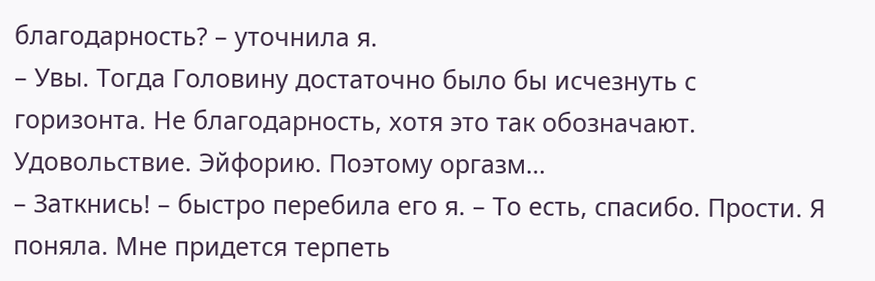благодарность? – уточнила я.
– Увы. Тогда Головину достаточно было бы исчезнуть с горизонта. Не благодарность, хотя это так обозначают. Удовольствие. Эйфорию. Поэтому оргазм…
– Заткнись! – быстро перебила его я. – То есть, спасибо. Прости. Я поняла. Мне придется терпеть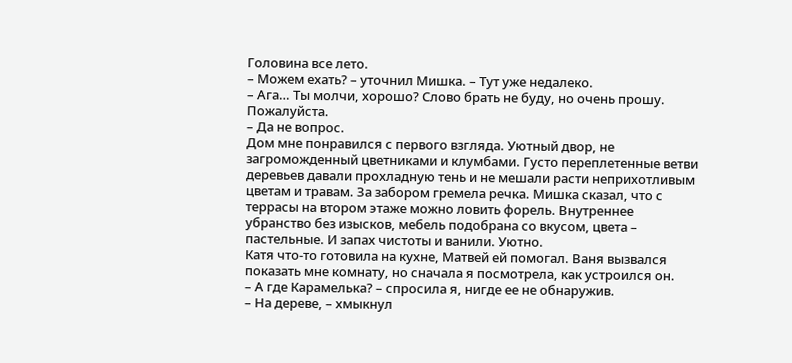Головина все лето.
– Можем ехать? – уточнил Мишка. – Тут уже недалеко.
– Ага… Ты молчи, хорошо? Слово брать не буду, но очень прошу. Пожалуйста.
– Да не вопрос.
Дом мне понравился с первого взгляда. Уютный двор, не загроможденный цветниками и клумбами. Густо переплетенные ветви деревьев давали прохладную тень и не мешали расти неприхотливым цветам и травам. За забором гремела речка. Мишка сказал, что с террасы на втором этаже можно ловить форель. Внутреннее убранство без изысков, мебель подобрана со вкусом, цвета – пастельные. И запах чистоты и ванили. Уютно.
Катя что-то готовила на кухне, Матвей ей помогал. Ваня вызвался показать мне комнату, но сначала я посмотрела, как устроился он.
– А где Карамелька? – спросила я, нигде ее не обнаружив.
– На дереве, – хмыкнул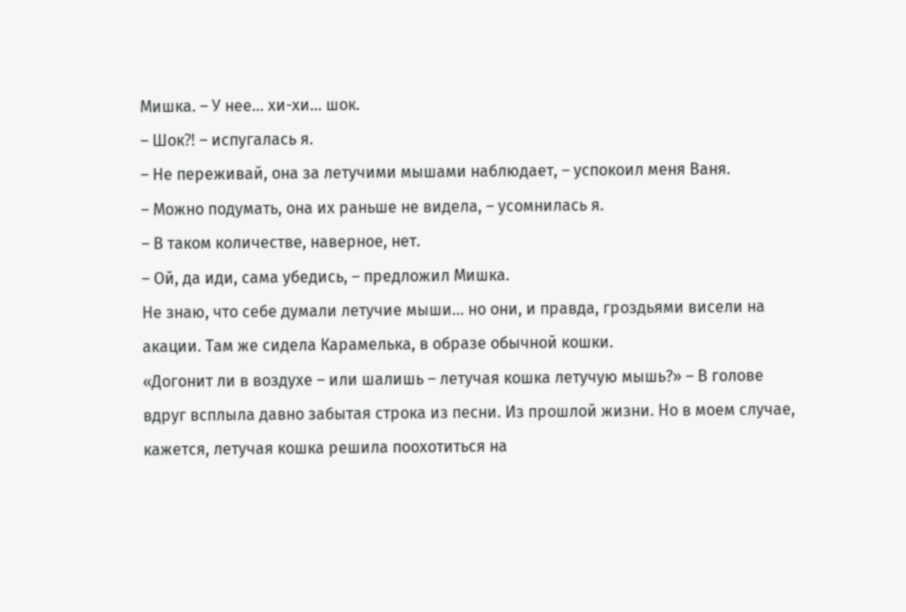Мишка. – У нее… хи-хи… шок.
– Шок⁈ – испугалась я.
– Не переживай, она за летучими мышами наблюдает, – успокоил меня Ваня.
– Можно подумать, она их раньше не видела, – усомнилась я.
– В таком количестве, наверное, нет.
– Ой, да иди, сама убедись, – предложил Мишка.
Не знаю, что себе думали летучие мыши… но они, и правда, гроздьями висели на акации. Там же сидела Карамелька, в образе обычной кошки.
«Догонит ли в воздухе – или шалишь – летучая кошка летучую мышь?» – В голове вдруг всплыла давно забытая строка из песни. Из прошлой жизни. Но в моем случае, кажется, летучая кошка решила поохотиться на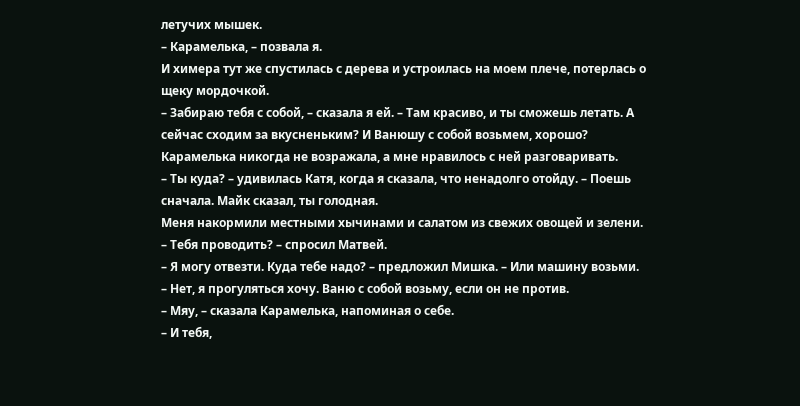летучих мышек.
– Карамелька, – позвала я.
И химера тут же спустилась с дерева и устроилась на моем плече, потерлась о щеку мордочкой.
– Забираю тебя с собой, – сказала я ей. – Там красиво, и ты сможешь летать. А сейчас сходим за вкусненьким? И Ванюшу с собой возьмем, хорошо?
Карамелька никогда не возражала, а мне нравилось с ней разговаривать.
– Ты куда? – удивилась Катя, когда я сказала, что ненадолго отойду. – Поешь сначала. Майк сказал, ты голодная.
Меня накормили местными хычинами и салатом из свежих овощей и зелени.
– Тебя проводить? – спросил Матвей.
– Я могу отвезти. Куда тебе надо? – предложил Мишка. – Или машину возьми.
– Нет, я прогуляться хочу. Ваню с собой возьму, если он не против.
– Мяу, – сказала Карамелька, напоминая о себе.
– И тебя,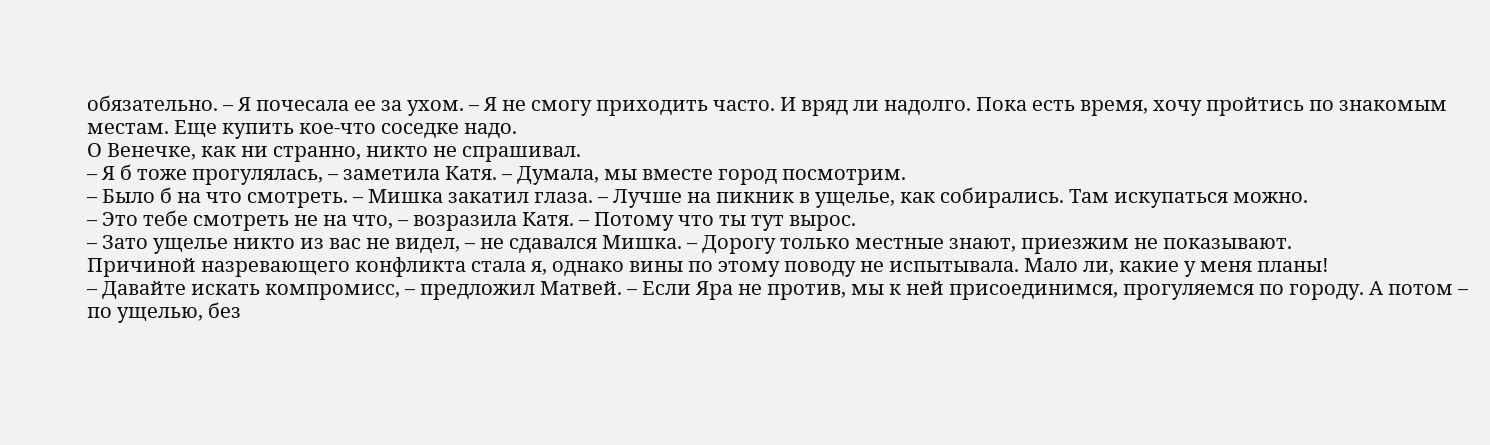обязательно. – Я почесала ее за ухом. – Я не смогу приходить часто. И вряд ли надолго. Пока есть время, хочу пройтись по знакомым местам. Еще купить кое-что соседке надо.
О Венечке, как ни странно, никто не спрашивал.
– Я б тоже прогулялась, – заметила Катя. – Думала, мы вместе город посмотрим.
– Было б на что смотреть. – Мишка закатил глаза. – Лучше на пикник в ущелье, как собирались. Там искупаться можно.
– Это тебе смотреть не на что, – возразила Катя. – Потому что ты тут вырос.
– Зато ущелье никто из вас не видел, – не сдавался Мишка. – Дорогу только местные знают, приезжим не показывают.
Причиной назревающего конфликта стала я, однако вины по этому поводу не испытывала. Мало ли, какие у меня планы!
– Давайте искать компромисс, – предложил Матвей. – Если Яра не против, мы к ней присоединимся, прогуляемся по городу. А потом – по ущелью, без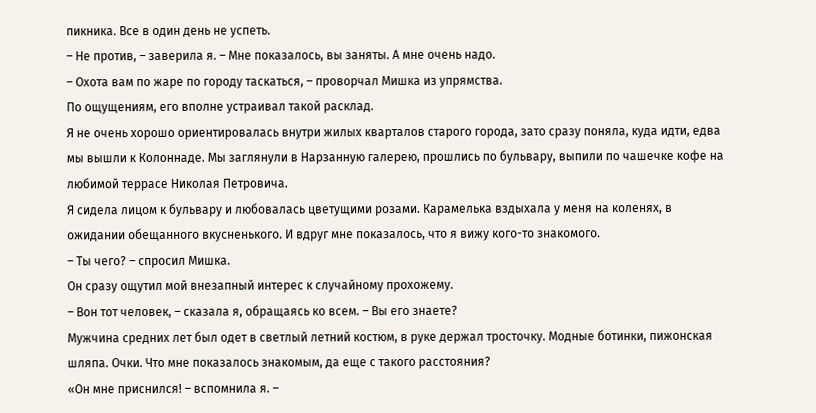пикника. Все в один день не успеть.
– Не против, – заверила я. – Мне показалось, вы заняты. А мне очень надо.
– Охота вам по жаре по городу таскаться, – проворчал Мишка из упрямства.
По ощущениям, его вполне устраивал такой расклад.
Я не очень хорошо ориентировалась внутри жилых кварталов старого города, зато сразу поняла, куда идти, едва мы вышли к Колоннаде. Мы заглянули в Нарзанную галерею, прошлись по бульвару, выпили по чашечке кофе на любимой террасе Николая Петровича.
Я сидела лицом к бульвару и любовалась цветущими розами. Карамелька вздыхала у меня на коленях, в ожидании обещанного вкусненького. И вдруг мне показалось, что я вижу кого-то знакомого.
– Ты чего? – спросил Мишка.
Он сразу ощутил мой внезапный интерес к случайному прохожему.
– Вон тот человек, – сказала я, обращаясь ко всем. – Вы его знаете?
Мужчина средних лет был одет в светлый летний костюм, в руке держал тросточку. Модные ботинки, пижонская шляпа. Очки. Что мне показалось знакомым, да еще с такого расстояния?
«Он мне приснился! – вспомнила я. –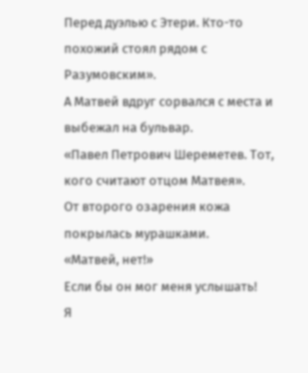Перед дуэлью с Этери. Кто-то похожий стоял рядом с Разумовским».
А Матвей вдруг сорвался с места и выбежал на бульвар.
«Павел Петрович Шереметев. Тот, кого считают отцом Матвея».
От второго озарения кожа покрылась мурашками.
«Матвей, нет!»
Если бы он мог меня услышать!
Я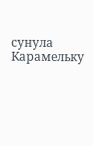сунула Карамельку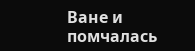Ване и помчалась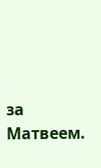за Матвеем.